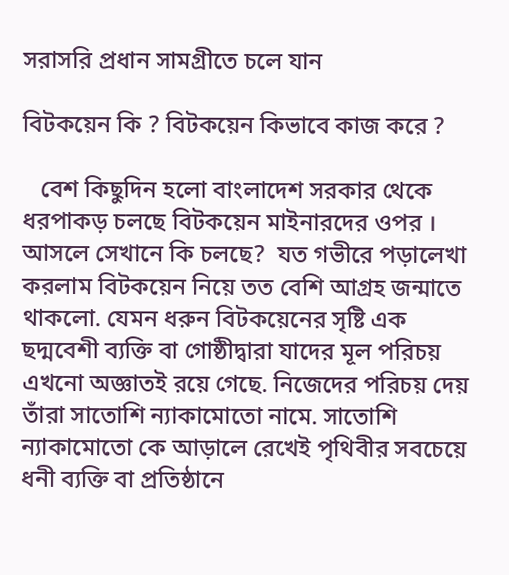সরাসরি প্রধান সামগ্রীতে চলে যান

বিটকয়েন কি ? বিটকয়েন কিভাবে কাজ করে ?

   বেশ কিছুদিন হলো বাংলাদেশ সরকার থেকে ধরপাকড় চলছে বিটকয়েন মাইনারদের ওপর । আসলে সেখানে কি চলছে?  যত গভীরে পড়ালেখা করলাম বিটকয়েন নিয়ে তত বেশি আগ্রহ জন্মাতে থাকলো. যেমন ধরুন বিটকয়েনের সৃষ্টি এক ছদ্মবেশী ব্যক্তি বা গোষ্ঠীদ্বারা যাদের মূল পরিচয় এখনো অজ্ঞাতই রয়ে গেছে. নিজেদের পরিচয় দেয় তাঁরা সাতোশি ন্যাকামোতো নামে. সাতোশি ন্যাকামোতো কে আড়ালে রেখেই পৃথিবীর সবচেয়ে ধনী ব্যক্তি বা প্রতিষ্ঠানে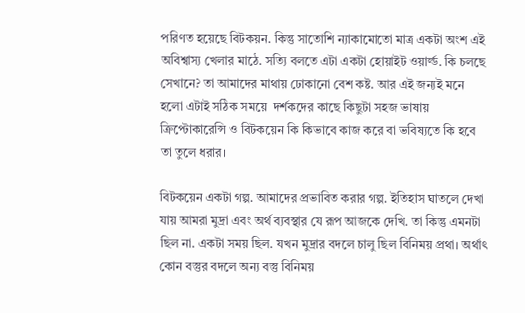পরিণত হয়েছে বিটকয়ন. কিন্তু সাতোশি ন্যাকামোতো মাত্র একটা অংশ এই অবিশ্বাস্য খেলার মাঠে. সত্যি বলতে এটা একটা হোয়াইট ওয়ার্ল্ড. কি চলছে সেখানে? তা আমাদের মাথায় ঢোকানো বেশ কষ্ট. আর এই জন্যই মনে হলো এটাই সঠিক সময়ে  দর্শকদের কাছে কিছুটা সহজ ভাষায় ক্রিপ্টোকারেন্সি ও বিটকয়েন কি কিভাবে কাজ করে বা ভবিষ্যতে কি হবে তা তুলে ধরার।

বিটকয়েন একটা গল্প. আমাদের প্রভাবিত করার গল্প. ইতিহাস ঘাতলে দেখা যায় আমরা মুদ্রা এবং অর্থ ব্যবস্থার যে রূপ আজকে দেখি. তা কিন্তু এমনটা ছিল না. একটা সময় ছিল. যখন মুদ্রার বদলে চালু ছিল বিনিময় প্রথা। অর্থাৎ কোন বস্তুর বদলে অন্য বস্তু বিনিময়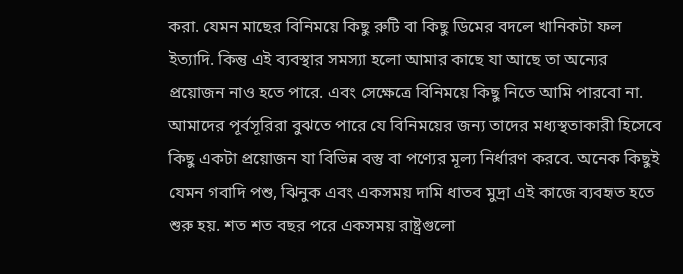করা. যেমন মাছের বিনিময়ে কিছু রুটি বা কিছু ডিমের বদলে খানিকটা ফল ইত্যাদি. কিন্তু এই ব্যবস্থার সমস্যা হলো আমার কাছে যা আছে তা অন্যের প্রয়োজন নাও হতে পারে. এবং সেক্ষেত্রে বিনিময়ে কিছু নিতে আমি পারবো না. আমাদের পূর্বসূরিরা বুঝতে পারে যে বিনিময়ের জন্য তাদের মধ্যস্থতাকারী হিসেবে কিছু একটা প্রয়োজন যা বিভিন্ন বস্তু বা পণ্যের মূল্য নির্ধারণ করবে. অনেক কিছুই যেমন গবাদি পশু, ঝিনুক এবং একসময় দামি ধাতব মুদ্রা এই কাজে ব্যবহৃত হতে শুরু হয়. শত শত বছর পরে একসময় রাষ্ট্রগুলো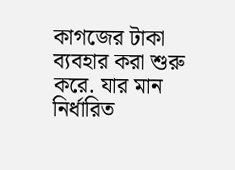কাগজের টাকা ব্যবহার করা শুরু করে. যার মান নির্ধারিত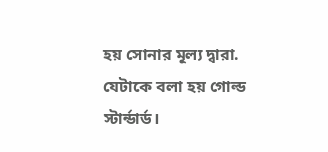হয় সোনার মূল্য দ্বারা. যেটাকে বলা হয় গোল্ড স্টার্ন্ডার্ড।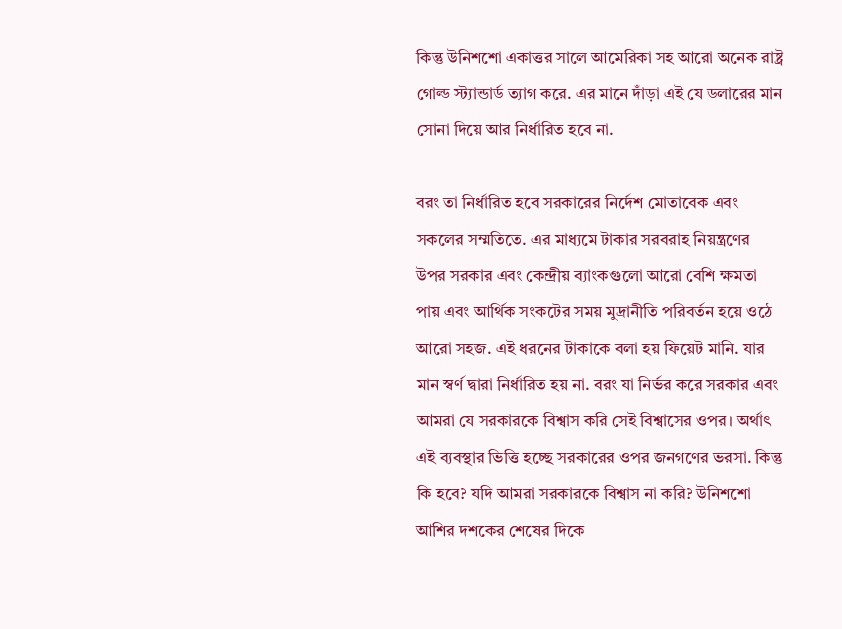কিন্তু উনিশশো একাত্তর সালে আমেরিকা সহ আরো অনেক রাষ্ট্র গোল্ড স্ট্যান্ডার্ড ত্যাগ করে. এর মানে দাঁড়া এই যে ডলারের মান সোনা দিয়ে আর নির্ধারিত হবে না.

বরং তা নির্ধারিত হবে সরকারের নির্দেশ মোতাবেক এবং সকলের সম্মতিতে. এর মাধ্যমে টাকার সরবরাহ নিয়ন্ত্রণের উপর সরকার এবং কেন্দ্রীয় ব্যাংকগুলো আরো বেশি ক্ষমতা পায় এবং আর্থিক সংকটের সময় মুদ্রানীতি পরিবর্তন হয়ে ওঠে আরো সহজ. এই ধরনের টাকাকে বলা হয় ফিয়েট মানি. যার মান স্বর্ণ দ্বারা নির্ধারিত হয় না. বরং যা নির্ভর করে সরকার এবং আমরা যে সরকারকে বিশ্বাস করি সেই বিশ্বাসের ওপর। অর্থাৎ এই ব্যবস্থার ভিত্তি হচ্ছে সরকারের ওপর জনগণের ভরসা. কিন্তু কি হবে? যদি আমরা সরকারকে বিশ্বাস না করি? উনিশশো আশির দশকের শেষের দিকে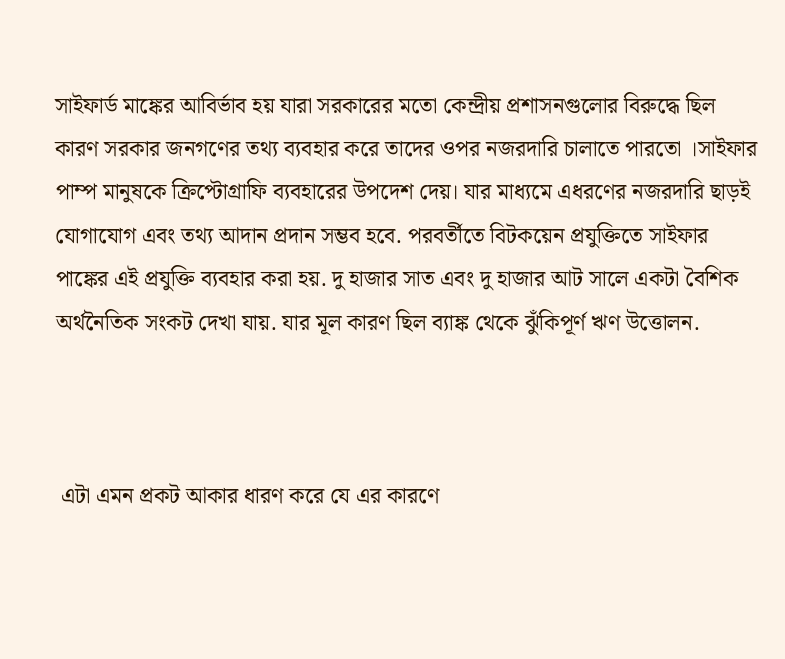সাইফার্ড মাঙ্কের আবির্ভাব হয় যারা সরকারের মতো কেন্দ্রীয় প্রশাসনগুলোর বিরুদ্ধে ছিল কারণ সরকার জনগণের তথ্য ব্যবহার করে তাদের ওপর নজরদারি চালাতে পারতো ।সাইফার পাম্প মানুষকে ক্রিপ্টোগ্রাফি ব্যবহারের উপদেশ দেয়। যার মাধ্যমে এধরণের নজরদারি ছাড়ই যোগাযোগ এবং তথ্য আদান প্রদান সম্ভব হবে. পরবর্তীতে বিটকয়েন প্রযুক্তিতে সাইফার পাঙ্কের এই প্রযুক্তি ব্যবহার করা হয়. দু হাজার সাত এবং দু হাজার আট সালে একটা বৈশিক অর্থনৈতিক সংকট দেখা যায়. যার মূল কারণ ছিল ব্যাঙ্ক থেকে ঝুঁকিপূর্ণ ঋণ উত্তোলন.



 এটা এমন প্রকট আকার ধারণ করে যে এর কারণে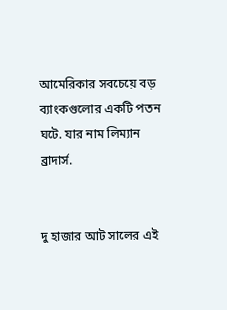আমেরিকার সবচেয়ে বড় ব্যাংকগুলোর একটি পতন ঘটে. যার নাম লিম্যান ব্রাদার্স.


দু হাজার আট সালের এই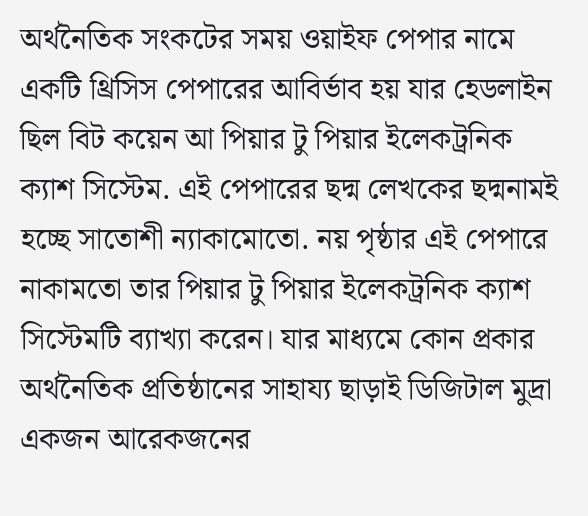অর্থনৈতিক সংকটের সময় ওয়াইফ পেপার নামে একটি থ্রিসিস পেপারের আবির্ভাব হয় যার হেডলাইন ছিল বিট কয়েন আ পিয়ার টু পিয়ার ইলেকট্রনিক ক্যাশ সিস্টেম. এই পেপারের ছদ্ম লেখকের ছদ্মনামই হচ্ছে সাতোশী ন্যাকামোতো. নয় পৃষ্ঠার এই পেপারে নাকামতো তার পিয়ার টু পিয়ার ইলেকট্রনিক ক্যাশ সিস্টেমটি ব্যাখ্যা করেন। যার মাধ্যমে কোন প্রকার অর্থনৈতিক প্রতিষ্ঠানের সাহায্য ছাড়াই ডিজিটাল মুদ্রা একজন আরেকজনের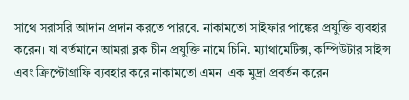সাথে সরাসরি আদান প্রদান করতে পারবে. নাকামতো সাইফার পাঙ্কের প্রযুক্তি ব্যবহার করেন। যা বর্তমানে আমরা ব্লক চীন প্রযুক্তি নামে চিনি. ম্যাথামেটিক্স, কম্পিউটার সাইন্স এবং ক্রিপ্টোগ্রাফি ব্যবহার করে নাকামতো এমন  এক মুদ্রা প্রবর্তন করেন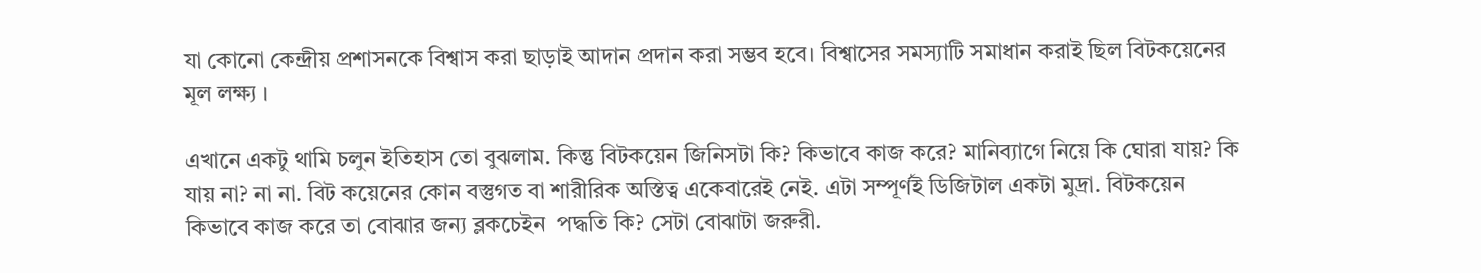যা কোনো কেন্দ্রীয় প্রশাসনকে বিশ্বাস করা ছাড়াই আদান প্রদান করা সম্ভব হবে। বিশ্বাসের সমস্যাটি সমাধান করাই ছিল বিটকয়েনের মূল লক্ষ্য ।

এখানে একটু থামি চলুন ইতিহাস তো বুঝলাম. কিন্তু বিটকয়েন জিনিসটা কি? কিভাবে কাজ করে? মানিব্যাগে নিয়ে কি ঘোরা যায়? কি যায় না? না না. বিট কয়েনের কোন বস্তুগত বা শারীরিক অস্তিত্ব একেবারেই নেই. এটা সম্পূর্ণই ডিজিটাল একটা মুদ্রা. বিটকয়েন কিভাবে কাজ করে তা বোঝার জন্য ব্লকচেইন  পদ্ধতি কি? সেটা বোঝাটা জরুরী.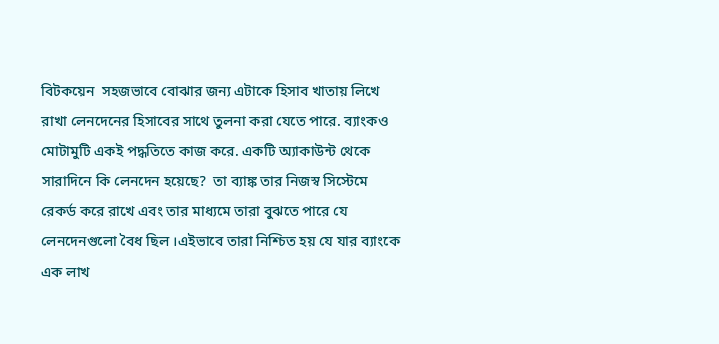বিটকয়েন  সহজভাবে বোঝার জন্য এটাকে হিসাব খাতায় লিখে রাখা লেনদেনের হিসাবের সাথে তুলনা করা যেতে পারে. ব্যাংকও মোটামুটি একই পদ্ধতিতে কাজ করে. একটি অ্যাকাউন্ট থেকে সারাদিনে কি লেনদেন হয়েছে?  তা ব্যাঙ্ক তার নিজস্ব সিস্টেমে রেকর্ড করে রাখে এবং তার মাধ্যমে তারা বুঝতে পারে যে লেনদেনগুলো বৈধ ছিল ।এইভাবে তারা নিশ্চিত হয় যে যার ব্যাংকে এক লাখ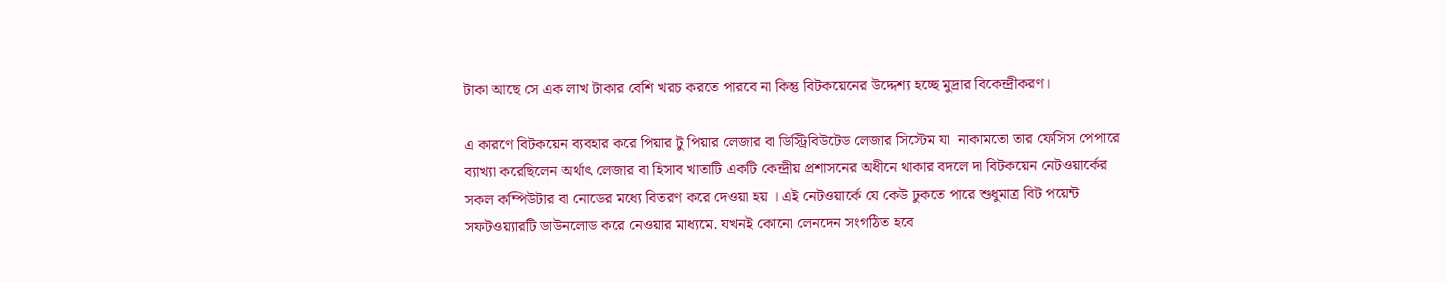টাকা আছে সে এক লাখ টাকার বেশি খরচ করতে পারবে না কিন্তু বিটকয়েনের উদ্দেশ্য হচ্ছে মুদ্রার বিকেন্দ্রীকরণ।

এ কারণে বিটকয়েন ব্যবহার করে পিয়ার টু পিয়ার লেজার বা ডিস্ট্রিবিউটেড লেজার সিস্টেম যা  নাকামতো তার ফেসিস পেপারে ব্যাখ্যা করেছিলেন অর্থাৎ লেজার বা হিসাব খাতাটি একটি কেন্দ্রীয় প্রশাসনের অধীনে থাকার বদলে দা বিটকয়েন নেটওয়ার্কের সকল কম্পিউটার বা নোডের মধ্যে বিতরণ করে দেওয়া হয় । এই নেটওয়ার্কে যে কেউ ঢুকতে পারে শুধুমাত্র বিট পয়েন্ট সফটওয়্যারটি ডাউনলোড করে নেওয়ার মাধ্যমে. যখনই কোনো লেনদেন সংগঠিত হবে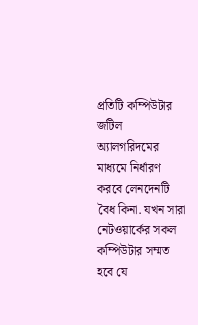প্রতিটি কম্পিউটার জটিল অ্যালগরিদমের মাধ্যমে নির্ধারণ করবে লেনদেনটি বৈধ কিনা. যখন সারা নেটওয়ার্কের সকল কম্পিউটার সম্মত হবে যে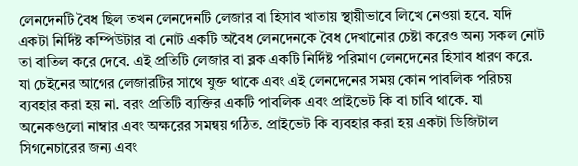লেনদেনটি বৈধ ছিল তখন লেনদেনটি লেজার বা হিসাব খাতায় স্থায়ীভাবে লিখে নেওয়া হবে. যদি একটা নির্দিষ্ট কম্পিউটার বা নোট একটি অবৈধ লেনদেনকে বৈধ দেখানোর চেষ্টা করেও অন্য সকল নোট তা বাতিল করে দেবে. এই প্রতিটি লেজার বা ব্লক একটি নির্দিষ্ট পরিমাণ লেনদেনের হিসাব ধারণ করে. যা চেইনের আগের লেজারটির সাথে যুক্ত থাকে এবং এই লেনদেনের সময় কোন পাবলিক পরিচয় ব্যবহার করা হয় না. বরং প্রতিটি ব্যক্তির একটি পাবলিক এবং প্রাইভেট কি বা চাবি থাকে. যা অনেকগুলো নাম্বার এবং অক্ষরের সমন্বয় গঠিত. প্রাইভেট কি ব্যবহার করা হয় একটা ডিজিটাল সিগনেচারের জন্য এবং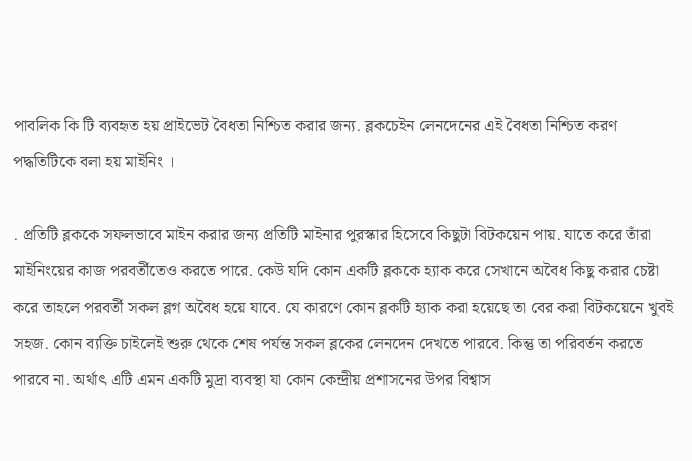পাবলিক কি টি ব্যবহৃত হয় প্রাইভেট বৈধতা নিশ্চিত করার জন্য. ব্লকচেইন লেনদেনের এই বৈধতা নিশ্চিত করণ পদ্ধতিটিকে বলা হয় মাইনিং ।

. প্রতিটি ব্লককে সফলভাবে মাইন করার জন্য প্রতিটি মাইনার পুরস্কার হিসেবে কিছুটা বিটকয়েন পায়. যাতে করে তাঁরা মাইনিংয়ের কাজ পরবর্তীতেও করতে পারে. কেউ যদি কোন একটি ব্লককে হ্যাক করে সেখানে অবৈধ কিছু করার চেষ্টা করে তাহলে পরবর্তী সকল ব্লগ অবৈধ হয়ে যাবে. যে কারণে কোন ব্লকটি হ্যাক করা হয়েছে তা বের করা বিটকয়েনে খুবই সহজ. কোন ব্যক্তি চাইলেই শুরু থেকে শেষ পর্যন্ত সকল ব্লকের লেনদেন দেখতে পারবে. কিন্তু তা পরিবর্তন করতে পারবে না. অর্থাৎ এটি এমন একটি মুদ্রা ব্যবস্থা যা কোন কেন্দ্রীয় প্রশাসনের উপর বিশ্বাস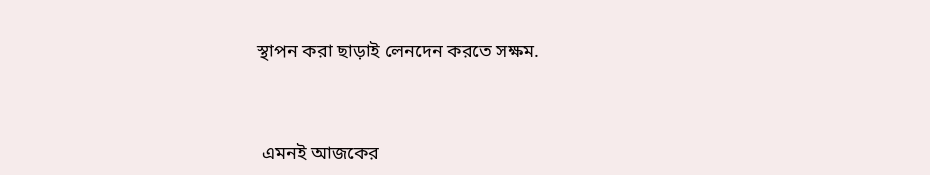স্থাপন করা ছাড়াই লেনদেন করতে সক্ষম.



 এমনই আজকের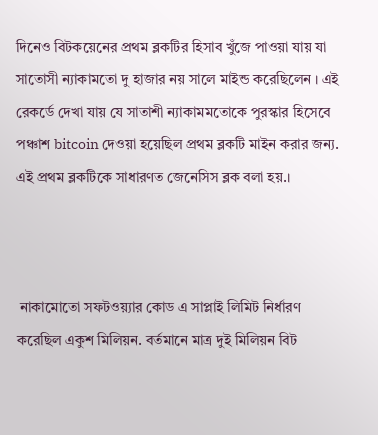দিনেও বিটকয়েনের প্রথম ব্লকটির হিসাব খুঁজে পাওয়া যায় যা সাতোসী ন্যাকামতো দু হাজার নয় সালে মাইন্ড করেছিলেন । এই রেকর্ডে দেখা যায় যে সাতাশী ন্যাকামমতোকে পুরস্কার হিসেবে পঞ্চাশ bitcoin দেওয়া হয়েছিল প্রথম ব্লকটি মাইন করার জন্য. এই প্রথম ব্লকটিকে সাধারণত জেনেসিস ব্লক বলা হয়.।



 নাকামোতো সফটওয়্যার কোড এ সাপ্লাই লিমিট নির্ধারণ করেছিল একুশ মিলিয়ন. বর্তমানে মাত্র দুই মিলিয়ন বিট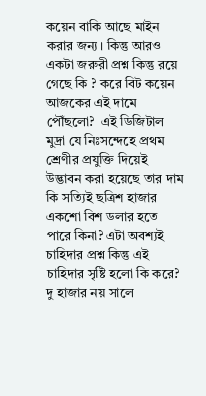কয়েন বাকি আছে মাইন করার জন্য। কিন্তু আরও একটা জরুরী প্রশ্ন কিন্তু রয়ে গেছে কি ? করে বিট কয়েন আজকের এই দামে পৌঁছলো?  এই ডিজিটাল মুদ্রা যে নিঃসন্দেহে প্রথম শ্রেণীর প্রযুক্তি দিয়েই উদ্ভাবন করা হয়েছে তার দাম কি সত্যিই ছত্রিশ হাজার একশো বিশ ডলার হতে পারে কিনা? এটা অবশ্যই চাহিদার প্রশ্ন কিন্তু এই চাহিদার সৃষ্টি হলো কি করে?  দু হাজার নয় সালে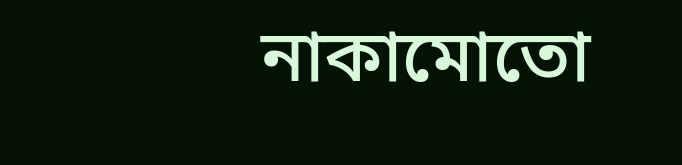নাকামোতো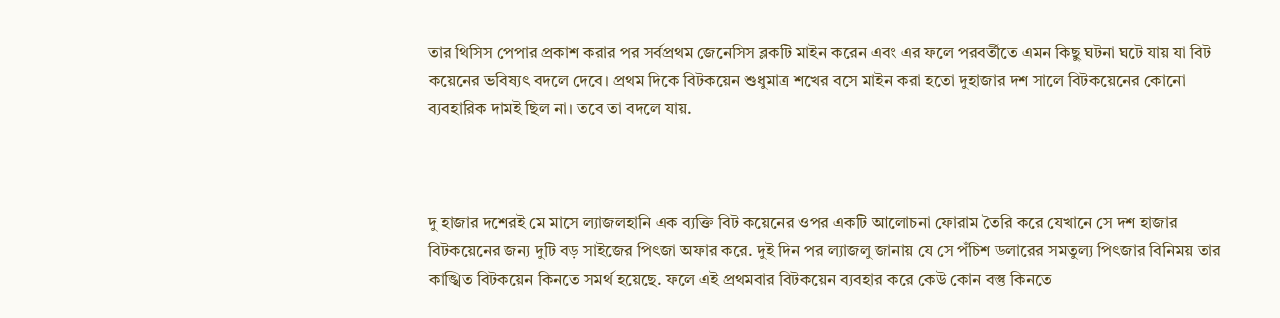তার থিসিস পেপার প্রকাশ করার পর সর্বপ্রথম জেনেসিস ব্লকটি মাইন করেন এবং এর ফলে পরবর্তীতে এমন কিছু ঘটনা ঘটে যায় যা বিট কয়েনের ভবিষ্যৎ বদলে দেবে। প্রথম দিকে বিটকয়েন শুধুমাত্র শখের বসে মাইন করা হতো দুহাজার দশ সালে বিটকয়েনের কোনো ব্যবহারিক দামই ছিল না। তবে তা বদলে যায়.



দু হাজার দশেরই মে মাসে ল্যাজলহানি এক ব্যক্তি বিট কয়েনের ওপর একটি আলোচনা ফোরাম তৈরি করে যেখানে সে দশ হাজার বিটকয়েনের জন্য দুটি বড় সাইজের পিৎজা অফার করে. দুই দিন পর ল্যাজলু জানায় যে সে পঁচিশ ডলারের সমতুল্য পিৎজার বিনিময় তার কাঙ্খিত বিটকয়েন কিনতে সমর্থ হয়েছে. ফলে এই প্রথমবার বিটকয়েন ব্যবহার করে কেউ কোন বস্তু কিনতে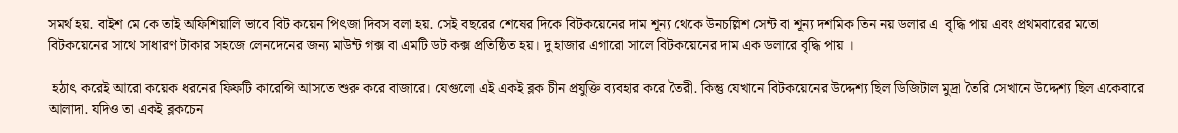সমর্থ হয়. বাইশ মে কে তাই অফিশিয়ালি ভাবে বিট কয়েন পিৎজা দিবস বলা হয়. সেই বছরের শেষের দিকে বিটকয়েনের দাম শূন্য থেকে উনচল্লিশ সেন্ট বা শূন্য দশমিক তিন নয় ডলার এ  বৃদ্ধি পায় এবং প্রথমবারের মতো বিটকয়েনের সাথে সাধারণ টাকার সহজে লেনদেনের জন্য মাউন্ট গক্স বা এমটি ডট কক্স প্রতিষ্ঠিত হয়। দু হাজার এগারো সালে বিটকয়েনের দাম এক ডলারে বৃদ্ধি পায় ।

 হঠাৎ করেই আরো কয়েক ধরনের ফিফটি কারেন্সি আসতে শুরু করে বাজারে। যেগুলো এই একই ব্লক চীন প্রযুক্তি ব্যবহার করে তৈরী. কিন্তু যেখানে বিটকয়েনের উদ্দেশ্য ছিল ডিজিটাল মুদ্রা তৈরি সেখানে উদ্দেশ্য ছিল একেবারে আলাদা. যদিও তা একই ব্লকচেন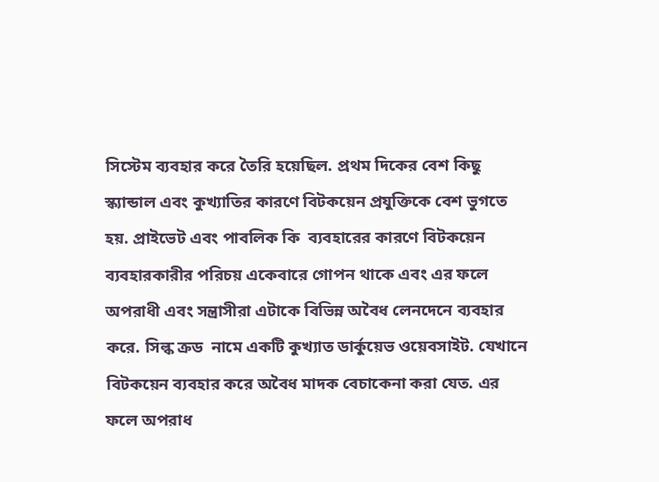সিস্টেম ব্যবহার করে তৈরি হয়েছিল. প্রথম দিকের বেশ কিছু স্ক্যান্ডাল এবং কুখ্যাতির কারণে বিটকয়েন প্রযুক্তিকে বেশ ভুগতে হয়. প্রাইভেট এবং পাবলিক কি  ব্যবহারের কারণে বিটকয়েন ব্যবহারকারীর পরিচয় একেবারে গোপন থাকে এবং এর ফলে অপরাধী এবং সন্ত্রাসীরা এটাকে বিভিন্ন অবৈধ লেনদেনে ব্যবহার করে. সিল্ক ক্রড  নামে একটি কুখ্যাত ডার্কুয়েভ ওয়েবসাইট. যেখানে বিটকয়েন ব্যবহার করে অবৈধ মাদক বেচাকেনা করা যেত. এর ফলে অপরাধ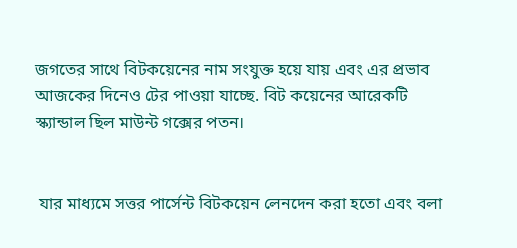জগতের সাথে বিটকয়েনের নাম সংযুক্ত হয়ে যায় এবং এর প্রভাব আজকের দিনেও টের পাওয়া যাচ্ছে. বিট কয়েনের আরেকটি স্ক্যান্ডাল ছিল মাউন্ট গক্সের পতন।


 যার মাধ্যমে সত্তর পার্সেন্ট বিটকয়েন লেনদেন করা হতো এবং বলা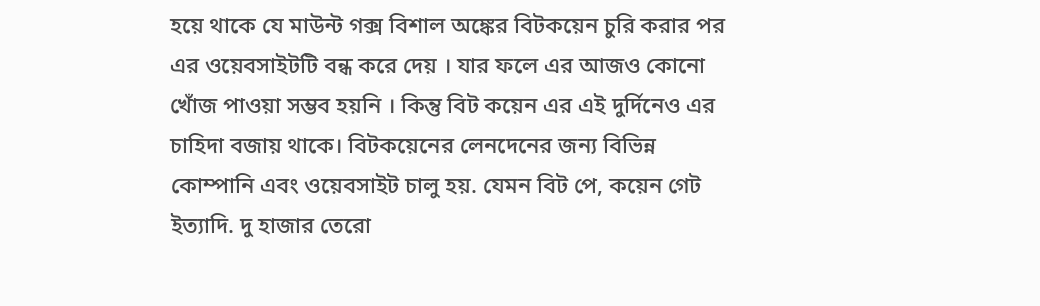হয়ে থাকে যে মাউন্ট গক্স বিশাল অঙ্কের বিটকয়েন চুরি করার পর এর ওয়েবসাইটটি বন্ধ করে দেয় । যার ফলে এর আজও কোনো খোঁজ পাওয়া সম্ভব হয়নি । কিন্তু বিট কয়েন এর এই দুর্দিনেও এর চাহিদা বজায় থাকে। বিটকয়েনের লেনদেনের জন্য বিভিন্ন কোম্পানি এবং ওয়েবসাইট চালু হয়. যেমন বিট পে, কয়েন গেট ইত্যাদি. দু হাজার তেরো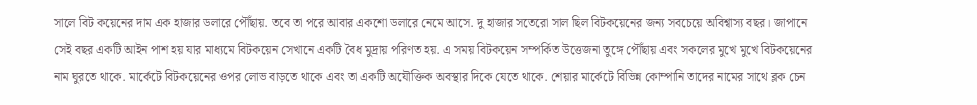সালে বিট কয়েনের দাম এক হাজার ডলারে পৌঁছায়. তবে তা পরে আবার একশো ডলারে নেমে আসে. দু হাজার সতেরো সাল ছিল বিটকয়েনের জন্য সবচেয়ে অবিশ্বাস্য বছর। জাপানে সেই বছর একটি আইন পাশ হয় যার মাধ্যমে বিটকয়েন সেখানে একটি বৈধ মুদ্রায় পরিণত হয়. এ সময় বিটকয়েন সম্পর্কিত উত্তেজনা তুঙ্গে পৌঁছায় এবং সকলের মুখে মুখে বিটকয়েনের নাম ঘুরতে থাকে. মার্কেটে বিটকয়েনের ওপর লোভ বাড়তে থাকে এবং তা একটি অযৌক্তিক অবস্থার দিকে যেতে থাকে. শেয়ার মার্কেটে বিভিন্ন কোম্পানি তাদের নামের সাথে ব্লক চেন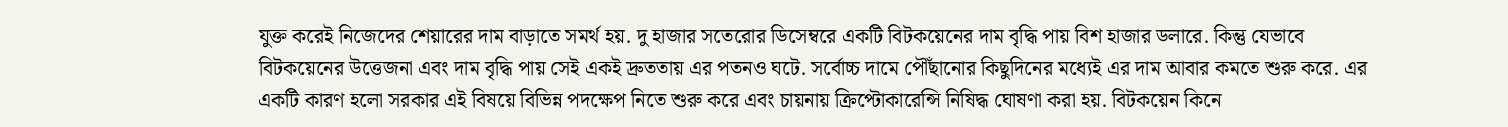যুক্ত করেই নিজেদের শেয়ারের দাম বাড়াতে সমর্থ হয়. দু হাজার সতেরোর ডিসেম্বরে একটি বিটকয়েনের দাম বৃদ্ধি পায় বিশ হাজার ডলারে. কিন্তু যেভাবে বিটকয়েনের উত্তেজনা এবং দাম বৃদ্ধি পায় সেই একই দ্রুততায় এর পতনও ঘটে. সর্বোচ্চ দামে পৌঁছানোর কিছুদিনের মধ্যেই এর দাম আবার কমতে শুরু করে. এর একটি কারণ হলো সরকার এই বিষয়ে বিভিন্ন পদক্ষেপ নিতে শুরু করে এবং চায়নায় ক্রিপ্টোকারেন্সি নিষিদ্ধ ঘোষণা করা হয়. বিটকয়েন কিনে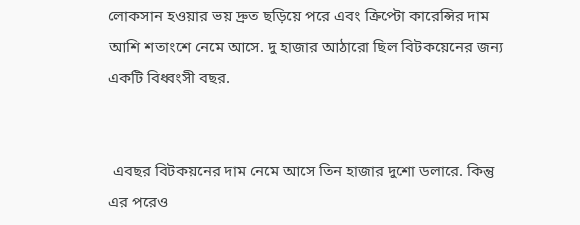লোকসান হওয়ার ভয় দ্রুত ছড়িয়ে পরে এবং ক্রিপ্টো কারেন্সির দাম আশি শতাংশে নেমে আসে. দু হাজার আঠারো ছিল বিটকয়েনের জন্য একটি বিধ্বংসী বছর.


 এবছর বিটকয়নের দাম নেমে আসে তিন হাজার দুশো ডলারে. কিন্তু এর পরেও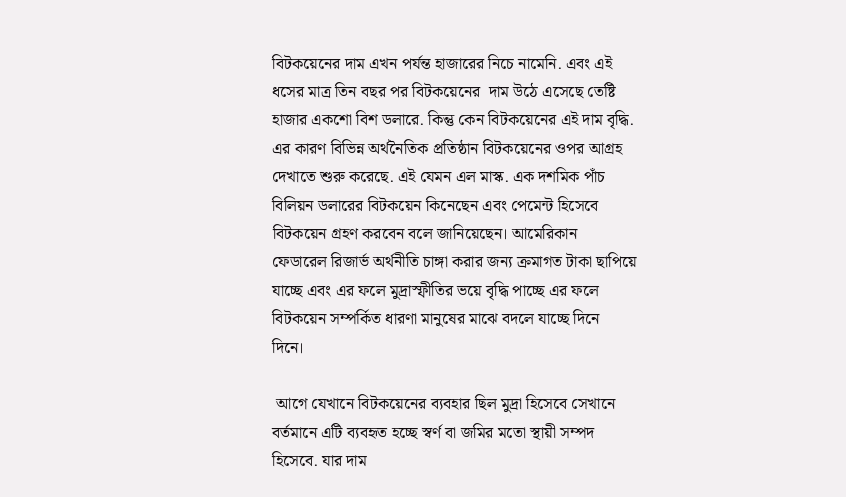বিটকয়েনের দাম এখন পর্যন্ত হাজারের নিচে নামেনি. এবং এই ধসের মাত্র তিন বছর পর বিটকয়েনের  দাম উঠে এসেছে তেষ্টি হাজার একশো বিশ ডলারে. কিন্তু কেন বিটকয়েনের এই দাম বৃদ্ধি. এর কারণ বিভিন্ন অর্থনৈতিক প্রতিষ্ঠান বিটকয়েনের ওপর আগ্রহ দেখাতে শুরু করেছে. এই যেমন এল মাস্ক. এক দশমিক পাঁচ বিলিয়ন ডলারের বিটকয়েন কিনেছেন এবং পেমেন্ট হিসেবে বিটকয়েন গ্রহণ করবেন বলে জানিয়েছেন। আমেরিকান ফেডারেল রিজার্ভ অর্থনীতি চাঙ্গা করার জন্য ক্রমাগত টাকা ছাপিয়ে যাচ্ছে এবং এর ফলে মুদ্রাস্ফীতির ভয়ে বৃদ্ধি পাচ্ছে এর ফলে বিটকয়েন সম্পর্কিত ধারণা মানুষের মাঝে বদলে যাচ্ছে দিনে দিনে।

 আগে যেখানে বিটকয়েনের ব্যবহার ছিল মুদ্রা হিসেবে সেখানে বর্তমানে এটি ব্যবহৃত হচ্ছে স্বর্ণ বা জমির মতো স্থায়ী সম্পদ হিসেবে. যার দাম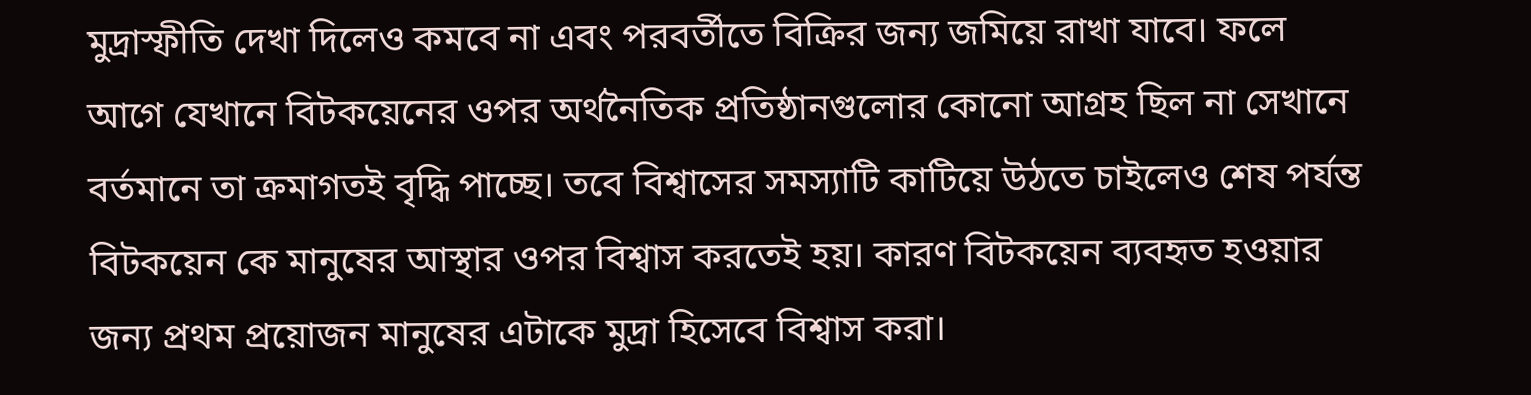মুদ্রাস্ফীতি দেখা দিলেও কমবে না এবং পরবর্তীতে বিক্রির জন্য জমিয়ে রাখা যাবে। ফলে আগে যেখানে বিটকয়েনের ওপর অর্থনৈতিক প্রতিষ্ঠানগুলোর কোনো আগ্রহ ছিল না সেখানে বর্তমানে তা ক্রমাগতই বৃদ্ধি পাচ্ছে। তবে বিশ্বাসের সমস্যাটি কাটিয়ে উঠতে চাইলেও শেষ পর্যন্ত বিটকয়েন কে মানুষের আস্থার ওপর বিশ্বাস করতেই হয়। কারণ বিটকয়েন ব্যবহৃত হওয়ার জন্য প্রথম প্রয়োজন মানুষের এটাকে মুদ্রা হিসেবে বিশ্বাস করা।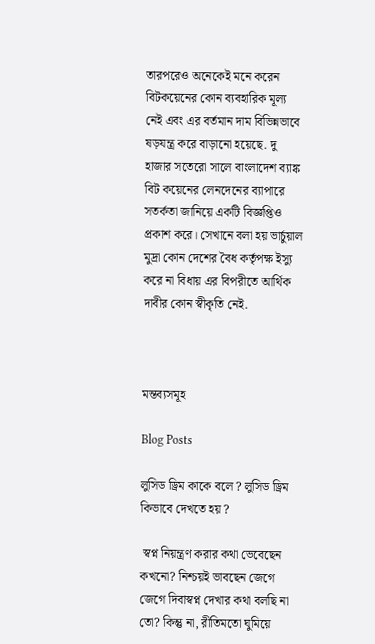তারপরেও অনেকেই মনে করেন বিটকয়েনের কোন ব্যবহারিক মূল্য নেই এবং এর বর্তমান দাম বিভিন্নভাবে ষড়যন্ত্র করে বাড়ানো হয়েছে. দু হাজার সতেরো সালে বাংলাদেশ ব্যাঙ্ক বিট কয়েনের লেনদেনের ব্যাপারে সতর্কতা জানিয়ে একটি বিজ্ঞপ্তিও প্রকাশ করে। সেখানে বলা হয় ভার্চুয়াল মুদ্রা কোন দেশের বৈধ কর্তৃপক্ষ ইস্যু করে না বিধায় এর বিপরীতে আর্থিক দাবীর কোন স্বীকৃতি নেই.



মন্তব্যসমূহ

Blog Posts

লুসিড ড্রিম কাকে বলে ? লুসিড ড্রিম কিভাবে দেখতে হয় ?

 স্বপ্ন নিয়ন্ত্রণ করার কথা ভেবেছেন কখনো? নিশ্চয়ই ভাবছেন জেগে জেগে দিবাস্বপ্ন দেখার কথা বলছি না তো? কিন্তু না, রীতিমতো ঘুমিয়ে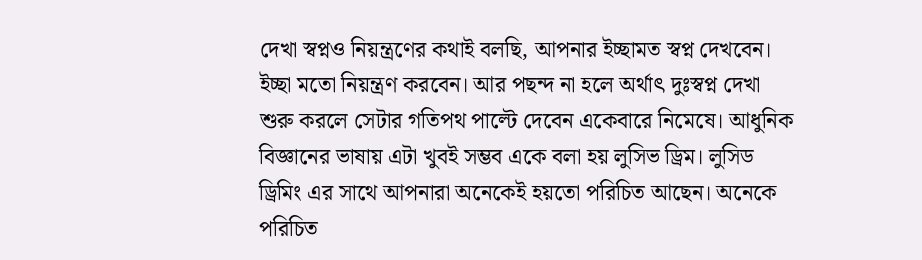দেখা স্বপ্নও নিয়ন্ত্রণের কথাই বলছি, আপনার ইচ্ছামত স্বপ্ন দেখবেন। ইচ্ছা মতো নিয়ন্ত্রণ করবেন। আর পছন্দ না হলে অর্থাৎ দুঃস্বপ্ন দেখা শুরু করলে সেটার গতিপথ পাল্টে দেবেন একেবারে নিমেষে। আধুনিক বিজ্ঞানের ভাষায় এটা খুবই সম্ভব একে বলা হয় লুসিভ ড্রিম। লুসিড ড্রিমিং এর সাথে আপনারা অনেকেই হয়তো পরিচিত আছেন। অনেকে পরিচিত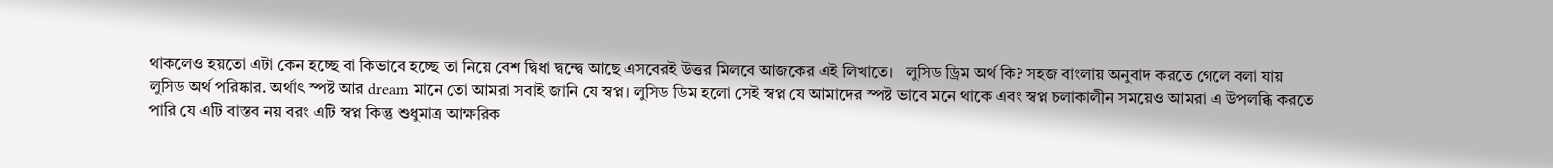থাকলেও হয়তো এটা কেন হচ্ছে বা কিভাবে হচ্ছে তা নিয়ে বেশ দ্বিধা দ্বন্দ্বে আছে এসবেরই উত্তর মিলবে আজকের এই লিখাতে।   লুসিড ড্রিম অর্থ কি? সহজ বাংলায় অনুবাদ করতে গেলে বলা যায় লুসিড অর্থ পরিষ্কার. অর্থাৎ স্পষ্ট আর dream মানে তো আমরা সবাই জানি যে স্বপ্ন। লুসিড ডিম হলো সেই স্বপ্ন যে আমাদের স্পষ্ট ভাবে মনে থাকে এবং স্বপ্ন চলাকালীন সময়েও আমরা এ উপলব্ধি করতে পারি যে এটি বাস্তব নয় বরং এটি স্বপ্ন কিন্তু শুধুমাত্র আক্ষরিক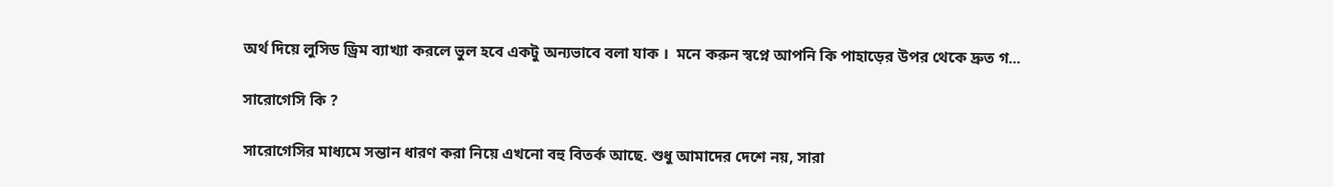অর্থ দিয়ে লুসিড ড্রিম ব্যাখ্যা করলে ভুল হবে একটু অন্যভাবে বলা যাক ।  মনে করুন স্বপ্নে আপনি কি পাহাড়ের উপর থেকে দ্রুত গ...

সারোগেসি কি ?

সারোগেসির মাধ্যমে সন্তান ধারণ করা নিয়ে এখনো বহু বিতর্ক আছে. শুধু আমাদের দেশে নয়, সারা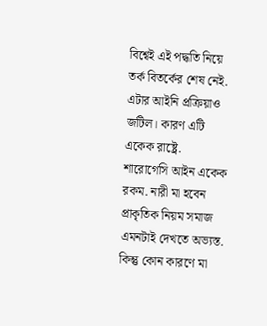বিশ্বেই এই পদ্ধতি নিয়ে তর্ক বিতর্কের শেষ নেই.  এটার আইনি প্রক্রিয়াও জটিল। কারণ এটি একেক রাষ্ট্রে. শারোগেসি আইন একেক রকম. নারী মা হবেন প্রাকৃতিক নিয়ম সমাজ এমনটাই দেখতে অভ্যস্ত. কিন্তু কোন কারণে মা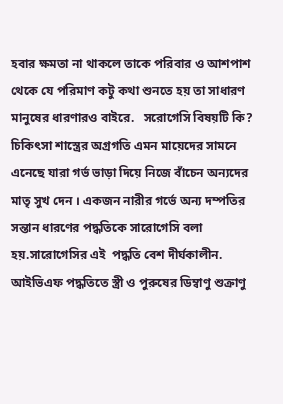হবার ক্ষমতা না থাকলে তাকে পরিবার ও আশপাশ থেকে যে পরিমাণ কটু কথা শুনতে হয় তা সাধারণ মানুষের ধারণারও বাইরে.   সরোগেসি বিষয়টি কি? চিকিৎসা শাস্ত্রের অগ্রগতি এমন মায়েদের সামনে এনেছে যারা গর্ভ ভাড়া দিয়ে নিজে বাঁচেন অন্যদের মাতৃ সুখ দেন । একজন নারীর গর্ভে অন্য দম্পতির সন্তান ধারণের পদ্ধতিকে সারোগেসি বলা হয়.সারোগেসির এই  পদ্ধতি বেশ দীর্ঘকালীন. আইভিএফ পদ্ধতিতে স্ত্রী ও পুরুষের ডিম্বাণু শুক্রাণু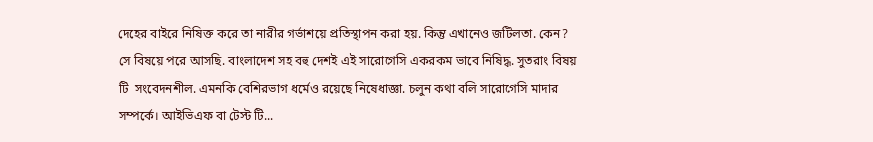দেহের বাইরে নিষিক্ত করে তা নারীর গর্ভাশয়ে প্রতিস্থাপন করা হয়. কিন্তু এখানেও জটিলতা. কেন? সে বিষয়ে পরে আসছি. বাংলাদেশ সহ বহু দেশই এই সারোগেসি একরকম ভাবে নিষিদ্ধ. সুতরাং বিষয় টি  সংবেদনশীল. এমনকি বেশিরভাগ ধর্মেও রয়েছে নিষেধাজ্ঞা. চলুন কথা বলি সারোগেসি মাদার সম্পর্কে। আইভিএফ বা টেস্ট টি...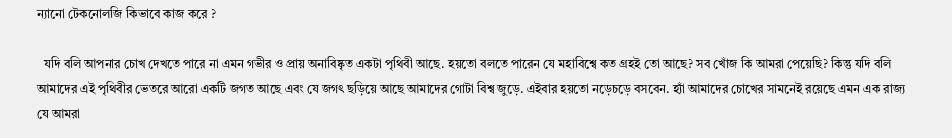ন্যানো টেকনোলজি কিভাবে কাজ করে ?

  যদি বলি আপনার চোখ দেখতে পারে না এমন গভীর ও প্রায় অনাবিষ্কৃত একটা পৃথিবী আছে. হয়তো বলতে পারেন যে মহাবিশ্বে কত গ্রহই তো আছে? সব খোঁজ কি আমরা পেয়েছি? কিন্তু যদি বলি আমাদের এই পৃথিবীর ভেতরে আরো একটি জগত আছে এবং যে জগৎ ছড়িয়ে আছে আমাদের গোটা বিশ্ব জুড়ে. এইবার হয়তো নড়েচড়ে বসবেন. হ্যাঁ আমাদের চোখের সামনেই রয়েছে এমন এক রাজ্য যে আমরা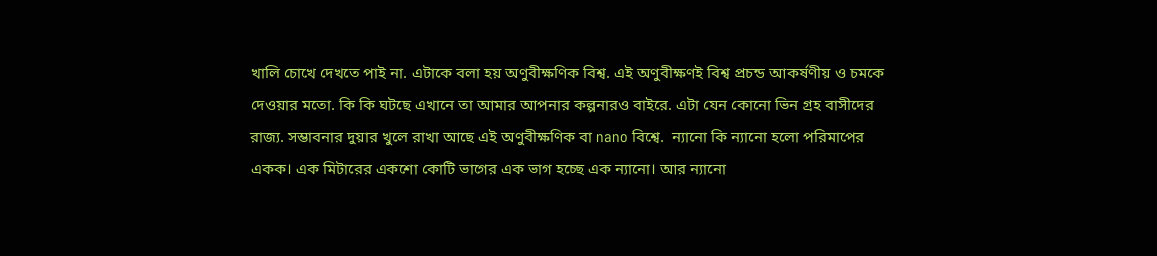খালি চোখে দেখতে পাই না. এটাকে বলা হয় অণুবীক্ষণিক বিশ্ব. এই অণুবীক্ষণই বিশ্ব প্রচন্ড আকর্ষণীয় ও চমকে দেওয়ার মতো. কি কি ঘটছে এখানে তা আমার আপনার কল্পনারও বাইরে. এটা যেন কোনো ভিন গ্রহ বাসীদের রাজ্য. সম্ভাবনার দুয়ার খুলে রাখা আছে এই অণুবীক্ষণিক বা nano বিশ্বে.  ন্যানো কি ন্যানো হলো পরিমাপের একক। এক মিটারের একশো কোটি ভাগের এক ভাগ হচ্ছে এক ন্যানো। আর ন্যানো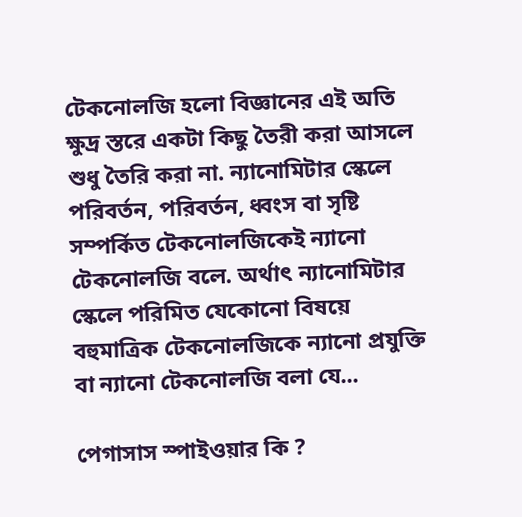টেকনোলজি হলো বিজ্ঞানের এই অতি ক্ষুদ্র স্তরে একটা কিছু তৈরী করা আসলে শুধু তৈরি করা না. ন্যানোমিটার স্কেলে পরিবর্তন, পরিবর্তন, ধ্বংস বা সৃষ্টি সম্পর্কিত টেকনোলজিকেই ন্যানো টেকনোলজি বলে. অর্থাৎ ন্যানোমিটার স্কেলে পরিমিত যেকোনো বিষয়ে বহুমাত্রিক টেকনোলজিকে ন্যানো প্রযুক্তি বা ন্যানো টেকনোলজি বলা যে...

পেগাসাস স্পাইওয়ার কি ?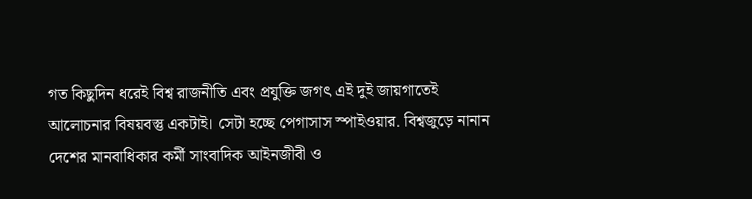গত কিছুদিন ধরেই বিশ্ব রাজনীতি এবং প্রযুক্তি জগৎ এই দুই জায়গাতেই আলোচনার বিষয়বস্তু একটাই। সেটা হচ্ছে পেগাসাস স্পাইওয়ার. বিশ্বজুড়ে নানান দেশের মানবাধিকার কর্মী সাংবাদিক আইনজীবী ও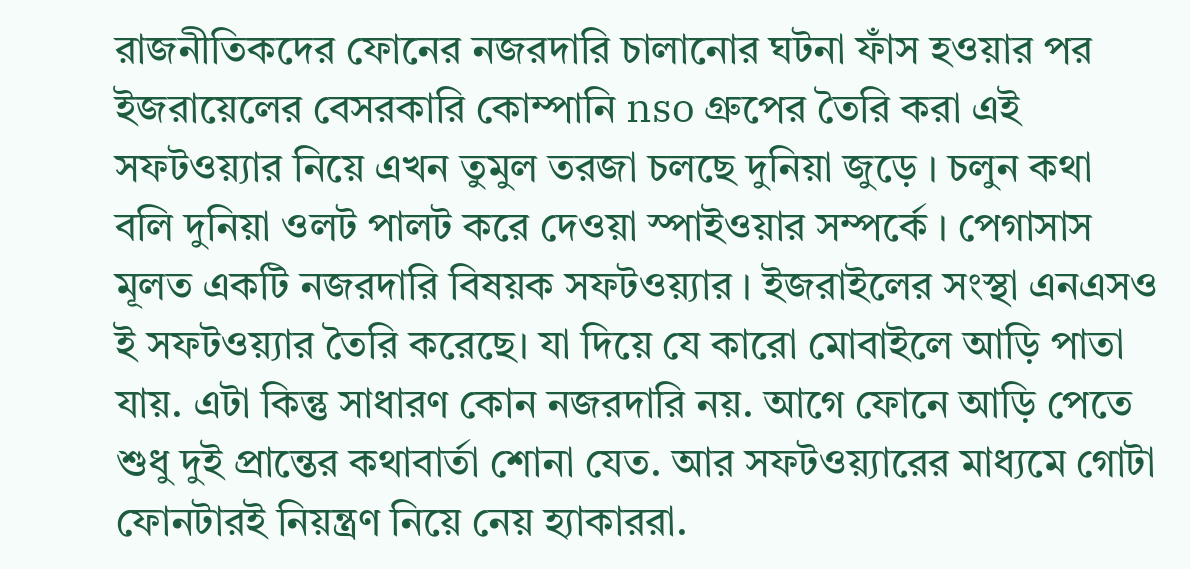রাজনীতিকদের ফোনের নজরদারি চালানোর ঘটনা ফাঁস হওয়ার পর ইজরায়েলের বেসরকারি কোম্পানি nso গ্রুপের তৈরি করা এই সফটওয়্যার নিয়ে এখন তুমুল তরজা চলছে দুনিয়া জুড়ে । চলুন কথা বলি দুনিয়া ওলট পালট করে দেওয়া স্পাইওয়ার সম্পর্কে । পেগাসাস মূলত একটি নজরদারি বিষয়ক সফটওয়্যার । ইজরাইলের সংস্থা এনএসও ই সফটওয়্যার তৈরি করেছে। যা দিয়ে যে কারো মোবাইলে আড়ি পাতা যায়. এটা কিন্তু সাধারণ কোন নজরদারি নয়. আগে ফোনে আড়ি পেতে শুধু দুই প্রান্তের কথাবার্তা শোনা যেত. আর সফটওয়্যারের মাধ্যমে গোটা ফোনটারই নিয়ন্ত্রণ নিয়ে নেয় হ্যাকাররা.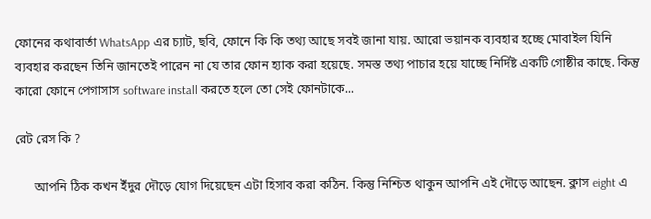ফোনের কথাবার্তা WhatsApp এর চ্যাট, ছবি, ফোনে কি কি তথ্য আছে সবই জানা যায়. আরো ভয়ানক ব্যবহার হচ্ছে মোবাইল যিনি ব্যবহার করছেন তিনি জানতেই পারেন না যে তার ফোন হ্যাক করা হয়েছে. সমস্ত তথ্য পাচার হয়ে যাচ্ছে নির্দিষ্ট একটি গোষ্ঠীর কাছে. কিন্তু কারো ফোনে পেগাসাস software install করতে হলে তো সেই ফোনটাকে...

রেট রেস কি ?

      আপনি ঠিক কখন ইঁদুর দৌড়ে যোগ দিয়েছেন এটা হিসাব করা কঠিন. কিন্তু নিশ্চিত থাকুন আপনি এই দৌড়ে আছেন. ক্লাস eight এ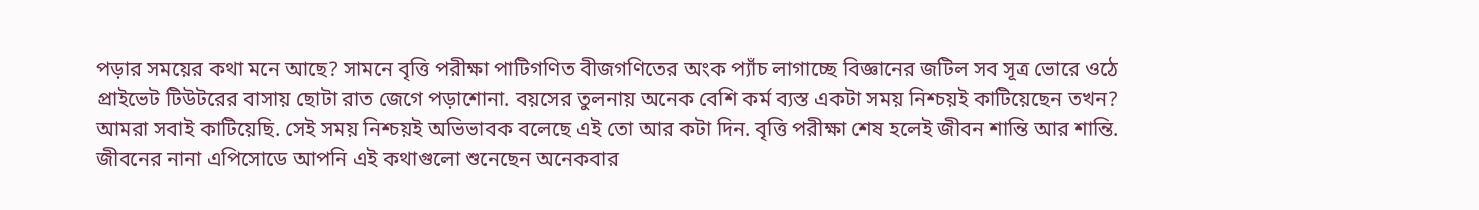পড়ার সময়ের কথা মনে আছে? সামনে বৃত্তি পরীক্ষা পাটিগণিত বীজগণিতের অংক প্যাঁচ লাগাচ্ছে বিজ্ঞানের জটিল সব সূত্র ভোরে ওঠে প্রাইভেট টিউটরের বাসায় ছোটা রাত জেগে পড়াশোনা. বয়সের তুলনায় অনেক বেশি কর্ম ব্যস্ত একটা সময় নিশ্চয়ই কাটিয়েছেন তখন? আমরা সবাই কাটিয়েছি. সেই সময় নিশ্চয়ই অভিভাবক বলেছে এই তো আর কটা দিন. বৃত্তি পরীক্ষা শেষ হলেই জীবন শান্তি আর শান্তি. জীবনের নানা এপিসোডে আপনি এই কথাগুলো শুনেছেন অনেকবার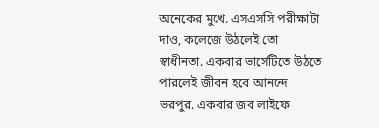অনেকের মুখে. এসএসসি পরীক্ষাটা দাও, কলেজে উঠলেই তো স্বাধীনতা. একবার ভার্সেটিতে উঠতে পারলেই জীবন হবে আনন্দে ভরপুর. একবার জব লাইফে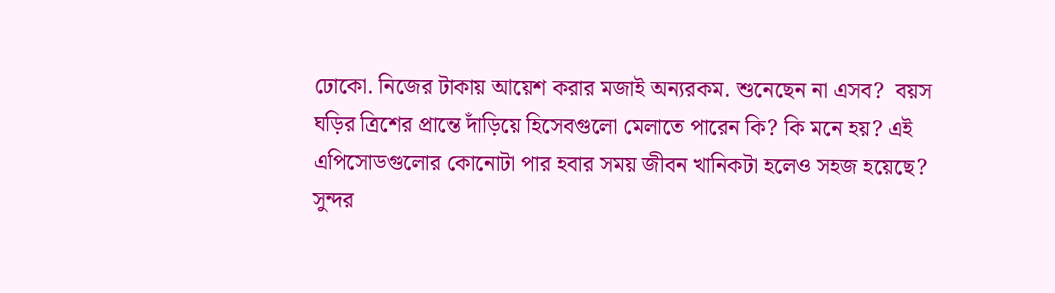ঢোকো. নিজের টাকায় আয়েশ করার মজাই অন্যরকম. শুনেছেন না এসব?  বয়স ঘড়ির ত্রিশের প্রান্তে দাঁড়িয়ে হিসেবগুলো মেলাতে পারেন কি? কি মনে হয়? এই এপিসোডগুলোর কোনোটা পার হবার সময় জীবন খানিকটা হলেও সহজ হয়েছে? সুন্দর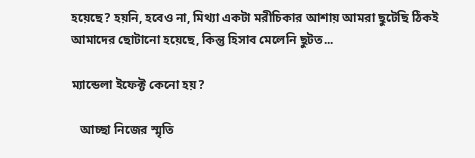হয়েছে? হয়নি, হবেও না, মিথ্যা একটা মরীচিকার আশায় আমরা ছুটেছি ঠিকই আমাদের ছোটানো হয়েছে, কিন্তু হিসাব মেলেনি ছুটত...

ম্যান্ডেলা ইফেক্ট কেনো হয়?

   আচ্ছা নিজের স্মৃতি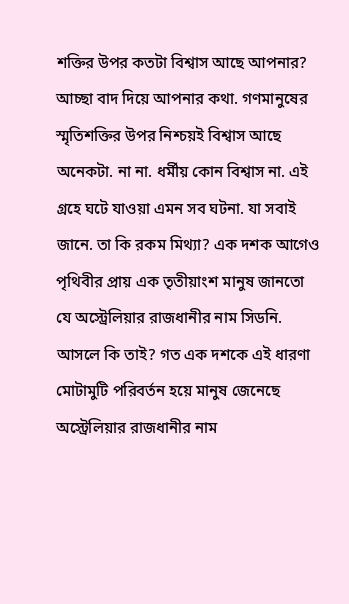শক্তির উপর কতটা বিশ্বাস আছে আপনার? আচ্ছা বাদ দিয়ে আপনার কথা. গণমানুষের স্মৃতিশক্তির উপর নিশ্চয়ই বিশ্বাস আছে অনেকটা. না না. ধর্মীয় কোন বিশ্বাস না. এই গ্রহে ঘটে যাওয়া এমন সব ঘটনা. যা সবাই জানে. তা কি রকম মিথ্যা? এক দশক আগেও পৃথিবীর প্রায় এক তৃতীয়াংশ মানুষ জানতো যে অস্ট্রেলিয়ার রাজধানীর নাম সিডনি. আসলে কি তাই? গত এক দশকে এই ধারণা মোটামুটি পরিবর্তন হয়ে মানুষ জেনেছে অস্ট্রেলিয়ার রাজধানীর নাম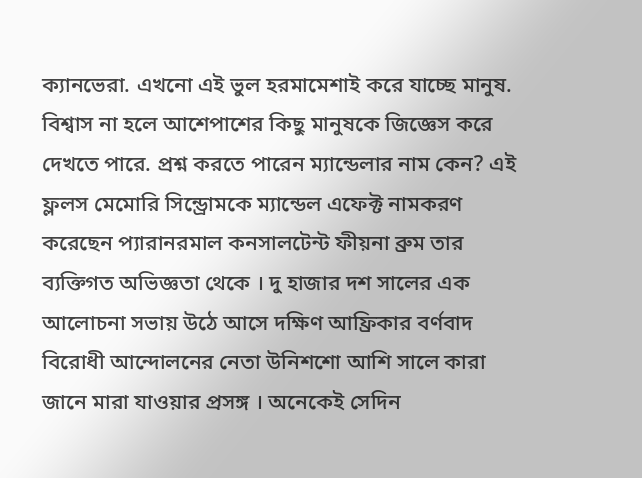ক্যানভেরা. এখনো এই ভুল হরমামেশাই করে যাচ্ছে মানুষ. বিশ্বাস না হলে আশেপাশের কিছু মানুষকে জিজ্ঞেস করে দেখতে পারে. প্রশ্ন করতে পারেন ম্যান্ডেলার নাম কেন? এই ফ্ললস মেমোরি সিন্ড্রোমকে ম্যান্ডেল এফেক্ট নামকরণ করেছেন প্যারানরমাল কনসালটেন্ট ফীয়না ব্রুম তার ব্যক্তিগত অভিজ্ঞতা থেকে । দু হাজার দশ সালের এক আলোচনা সভায় উঠে আসে দক্ষিণ আফ্রিকার বর্ণবাদ বিরোধী আন্দোলনের নেতা উনিশশো আশি সালে কারা জানে মারা যাওয়ার প্রসঙ্গ । অনেকেই সেদিন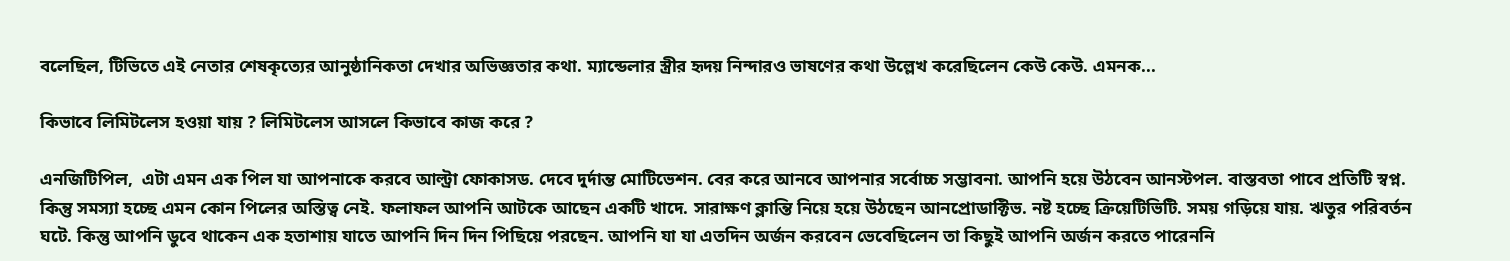বলেছিল, টিভিতে এই নেতার শেষকৃত্যের আনুষ্ঠানিকতা দেখার অভিজ্ঞতার কথা. ম্যান্ডেলার স্ত্রীর হৃদয় নিন্দারও ভাষণের কথা উল্লেখ করেছিলেন কেউ কেউ. এমনক...

কিভাবে লিমিটলেস হওয়া যায় ? লিমিটলেস আসলে কিভাবে কাজ করে ?

এনজিটিপিল,  এটা এমন এক পিল যা আপনাকে করবে আল্ট্রা ফোকাসড. দেবে দুর্দান্ত মোটিভেশন. বের করে আনবে আপনার সর্বোচ্চ সম্ভাবনা. আপনি হয়ে উঠবেন আনস্টপল. বাস্তবতা পাবে প্রতিটি স্বপ্ন. কিন্তু সমস্যা হচ্ছে এমন কোন পিলের অস্তিত্ব নেই. ফলাফল আপনি আটকে আছেন একটি খাদে. সারাক্ষণ ক্লান্তি নিয়ে হয়ে উঠছেন আনপ্রোডাক্টিভ. নষ্ট হচ্ছে ক্রিয়েটিভিটি. সময় গড়িয়ে যায়. ঋতুর পরিবর্তন ঘটে. কিন্তু আপনি ডুবে থাকেন এক হতাশায় যাতে আপনি দিন দিন পিছিয়ে পরছেন. আপনি যা যা এতদিন অর্জন করবেন ভেবেছিলেন তা কিছুই আপনি অর্জন করতে পারেননি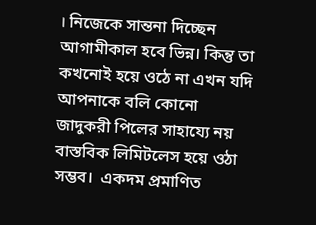। নিজেকে সান্তনা দিচ্ছেন আগামীকাল হবে ভিন্ন। কিন্তু তা কখনোই হয়ে ওঠে না এখন যদি আপনাকে বলি কোনো জাদুকরী পিলের সাহায্যে নয় বাস্তবিক লিমিটলেস হয়ে ওঠা সম্ভব।  একদম প্রমাণিত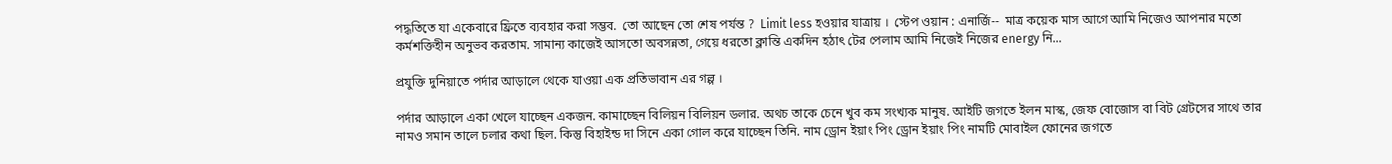পদ্ধতিতে যা একেবারে ফ্রিতে ব্যবহার করা সম্ভব.  তো আছেন তো শেষ পর্যন্ত ?  Limit less হওয়ার যাত্রায় ।  স্টেপ ওয়ান : এনার্জি--  মাত্র কয়েক মাস আগে আমি নিজেও আপনার মতো কর্মশক্তিহীন অনুভব করতাম. সামান্য কাজেই আসতো অবসন্নতা, গেয়ে ধরতো ক্লান্তি একদিন হঠাৎ টের পেলাম আমি নিজেই নিজের energy নি...

প্রযুক্তি দুনিয়াতে পর্দার আড়ালে থেকে যাওয়া এক প্রতিভাবান এর গল্প ।

পর্দার আড়ালে একা খেলে যাচ্ছেন একজন. কামাচ্ছেন বিলিয়ন বিলিয়ন ডলার. অথচ তাকে চেনে খুব কম সংখ্যক মানুষ. আইটি জগতে ইলন মাস্ক, জেফ বোজোস বা বিট গ্রেটসের সাথে তার নামও সমান তালে চলার কথা ছিল. কিন্তু বিহাইন্ড দা সিনে একা গোল করে যাচ্ছেন তিনি. নাম ড্রোন ইয়াং পিং ড্রোন ইয়াং পিং নামটি মোবাইল ফোনের জগতে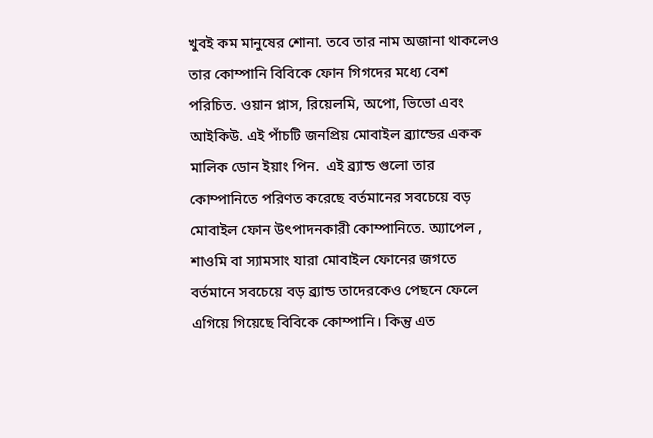খুবই কম মানুষের শোনা. তবে তার নাম অজানা থাকলেও তার কোম্পানি বিবিকে ফোন গিগদের মধ্যে বেশ পরিচিত. ওয়ান প্লাস, রিয়েলমি, অপো, ভিভো এবং আইকিউ. এই পাঁচটি জনপ্রিয় মোবাইল ব্র্যান্ডের একক মালিক ডোন ইয়াং পিন.  এই ব্র্যান্ড গুলো তার কোম্পানিতে পরিণত করেছে বর্তমানের সবচেয়ে বড় মোবাইল ফোন উৎপাদনকারী কোম্পানিতে. অ্যাপেল , শাওমি বা স্যামসাং যারা মোবাইল ফোনের জগতে বর্তমানে সবচেয়ে বড় ব্র্যান্ড তাদেরকেও পেছনে ফেলে এগিয়ে গিয়েছে বিবিকে কোম্পানি। কিন্তু এত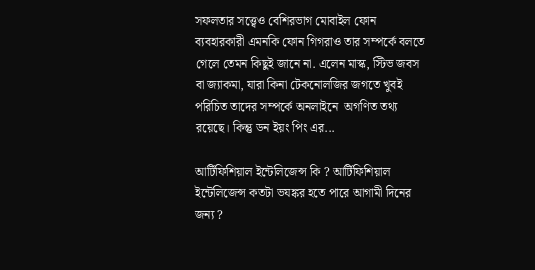সফলতার সত্ত্বেও বেশিরভাগ মোবাইল ফোন ব্যবহারকারী এমনকি ফোন গিগরাও তার সম্পর্কে বলতে গেলে তেমন কিছুই জানে না. এলেন মাস্ক, স্টিভ জবস বা জ্যাকমা, যারা কিনা টেকনোলজির জগতে খুবই পরিচিত তাদের সম্পর্কে অনলাইনে  অগণিত তথ্য রয়েছে। কিন্তু ডন ইয়ং পিং এর...

আর্টিফিশিয়াল ইন্টেলিজেন্স কি ? আর্টিফিশিয়াল ইন্টেলিজেন্স কতটা ভযঙ্কর হতে পারে আগামী দিনের জন্য ?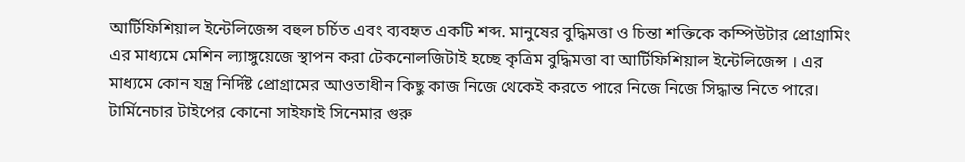আর্টিফিশিয়াল ইন্টেলিজেন্স বহুল চর্চিত এবং ব্যবহৃত একটি শব্দ. মানুষের বুদ্ধিমত্তা ও চিন্তা শক্তিকে কম্পিউটার প্রোগ্রামিং এর মাধ্যমে মেশিন ল্যাঙ্গুয়েজে স্থাপন করা টেকনোলজিটাই হচ্ছে কৃত্রিম বুদ্ধিমত্তা বা আর্টিফিশিয়াল ইন্টেলিজেন্স । এর মাধ্যমে কোন যন্ত্র নির্দিষ্ট প্রোগ্রামের আওতাধীন কিছু কাজ নিজে থেকেই করতে পারে নিজে নিজে সিদ্ধান্ত নিতে পারে।  টার্মিনেচার টাইপের কোনো সাইফাই সিনেমার গুরু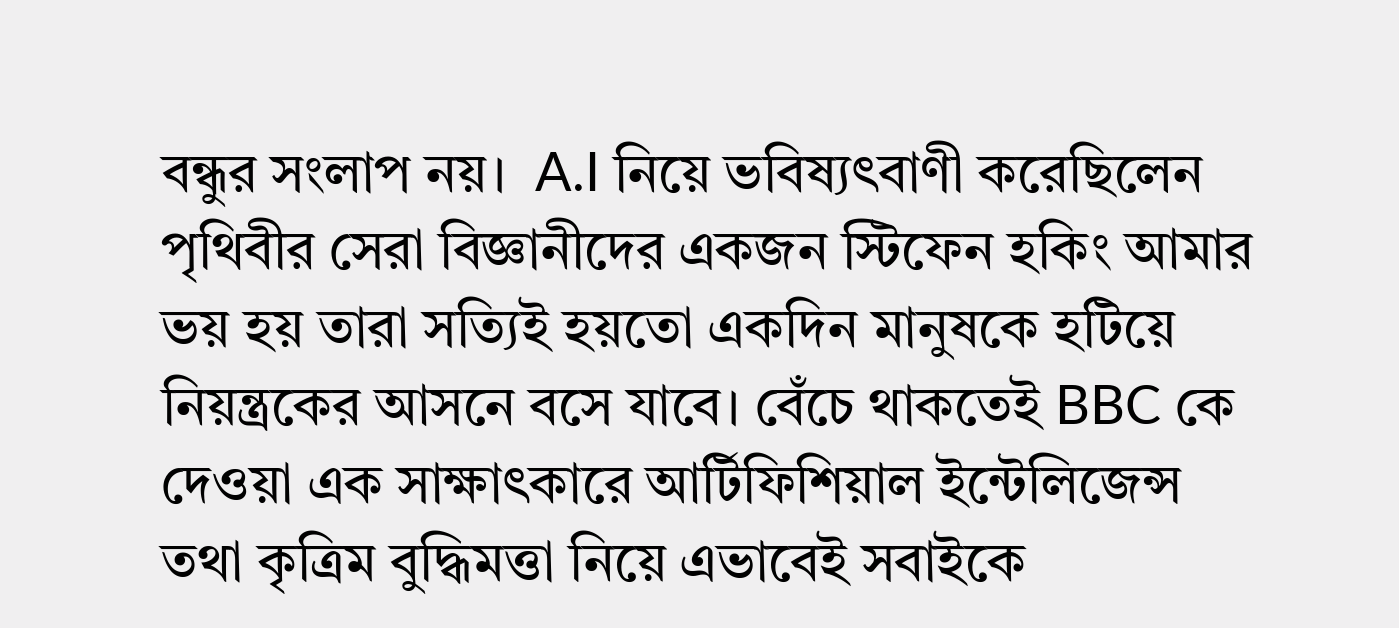বন্ধুর সংলাপ নয়।  A.I নিয়ে ভবিষ্যৎবাণী করেছিলেন পৃথিবীর সেরা বিজ্ঞানীদের একজন স্টিফেন হকিং আমার ভয় হয় তারা সত্যিই হয়তো একদিন মানুষকে হটিয়ে নিয়ন্ত্রকের আসনে বসে যাবে। বেঁচে থাকতেই BBC কে দেওয়া এক সাক্ষাৎকারে আর্টিফিশিয়াল ইন্টেলিজেন্স তথা কৃত্রিম বুদ্ধিমত্তা নিয়ে এভাবেই সবাইকে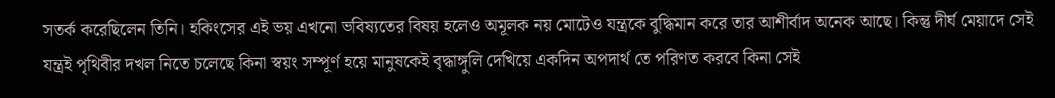সতর্ক করেছিলেন তিনি। হকিংসের এই ভয় এখনো ভবিষ্যতের বিষয় হলেও অমূলক নয় মোটেও যন্ত্রকে বুদ্ধিমান করে তার আশীর্বাদ অনেক আছে। কিন্তু দীর্ঘ মেয়াদে সেই যন্ত্রই পৃথিবীর দখল নিতে চলেছে কিনা স্বয়ং সম্পূর্ণ হয়ে মানুষকেই বৃদ্ধাঙ্গুলি দেখিয়ে একদিন অপদার্থ তে পরিণত করবে কিনা সেই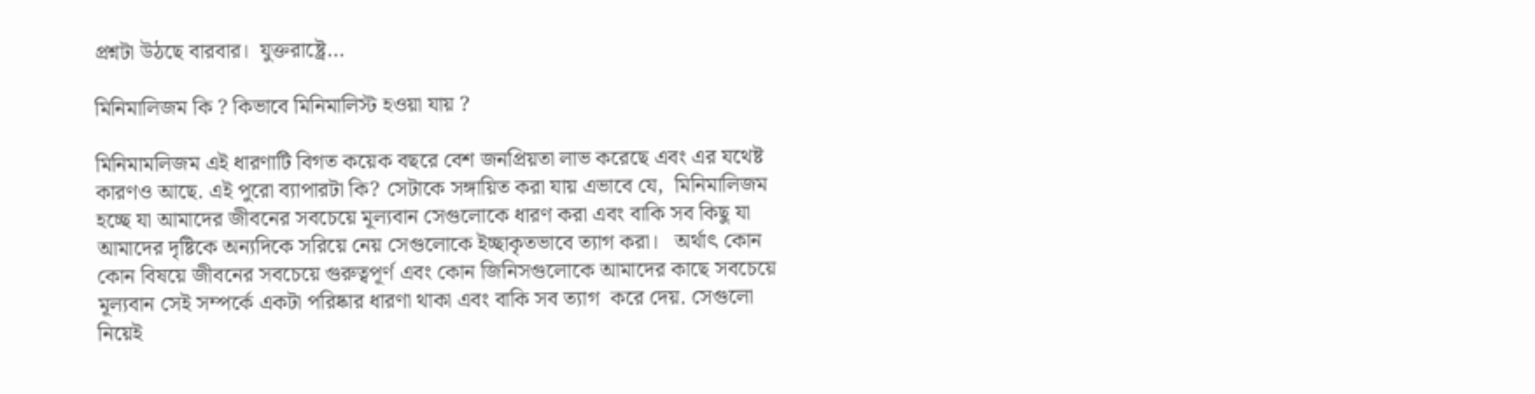প্রশ্নটা উঠছে বারবার।  যুক্তরাষ্ট্রে...

মিনিমালিজম কি ? কিভাবে মিনিমালিস্ট হওয়া যায় ?

মিনিমামলিজম এই ধারণাটি বিগত কয়েক বছরে বেশ জনপ্রিয়তা লাভ করেছে এবং এর যথেষ্ট কারণও আছে. এই পুরো ব্যাপারটা কি? সেটাকে সঙ্গায়িত করা যায় এভাবে যে,  মিনিমালিজম হচ্ছে যা আমাদের জীবনের সবচেয়ে মূল্যবান সেগুলোকে ধারণ করা এবং বাকি সব কিছু যা আমাদের দৃষ্টিকে অন্যদিকে সরিয়ে নেয় সেগুলোকে ইচ্ছাকৃতভাবে ত্যাগ করা।   অর্থাৎ কোন কোন বিষয়ে জীবনের সবচেয়ে গুরুত্বপূর্ণ এবং কোন জিনিসগুলোকে আমাদের কাছে সবচেয়ে মূল্যবান সেই সম্পর্কে একটা পরিষ্কার ধারণা থাকা এবং বাকি সব ত্যাগ  করে দেয়. সেগুলো নিয়েই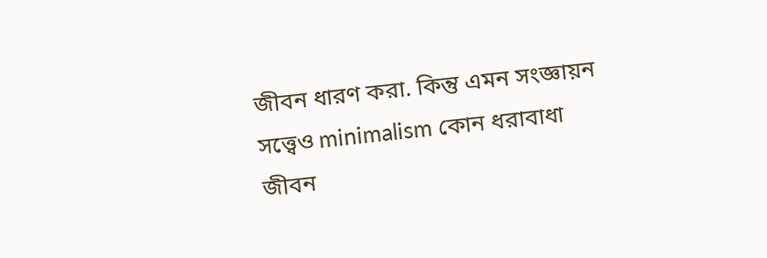জীবন ধারণ করা. কিন্তু এমন সংজ্ঞায়ন সত্ত্বেও minimalism কোন ধরাবাধা জীবন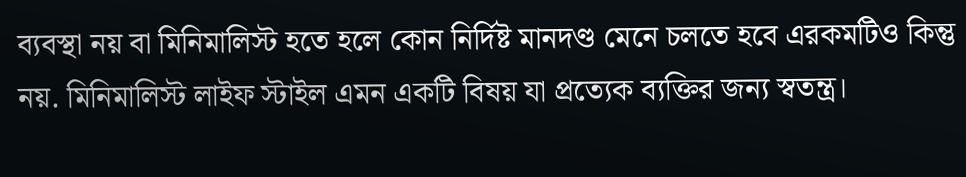ব্যবস্থা নয় বা মিনিমালিস্ট হতে হলে কোন নির্দিষ্ট মানদণ্ড মেনে চলতে হবে এরকমটিও কিন্তু নয়. মিনিমালিস্ট লাইফ স্টাইল এমন একটি বিষয় যা প্রত্যেক ব্যক্তির জন্য স্বতন্ত্র।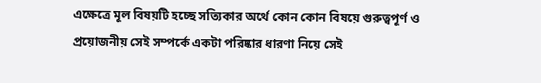এক্ষেত্রে মূল বিষয়টি হচ্ছে সত্যিকার অর্থে কোন কোন বিষয়ে গুরুত্বপূর্ণ ও প্রয়োজনীয় সেই সম্পর্কে একটা পরিষ্কার ধারণা নিয়ে সেই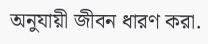অনুযায়ী জীবন ধারণ করা.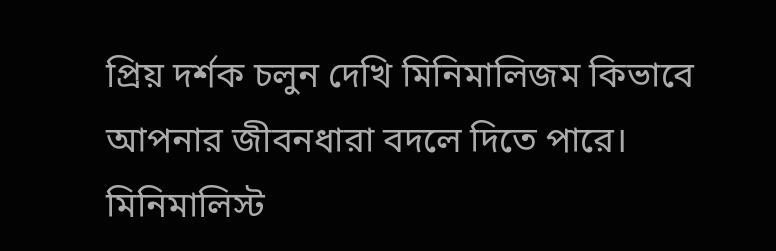প্রিয় দর্শক চলুন দেখি মিনিমালিজম কিভাবে আপনার জীবনধারা বদলে দিতে পারে।  মিনিমালিস্ট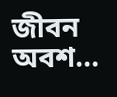জীবন অবশ...